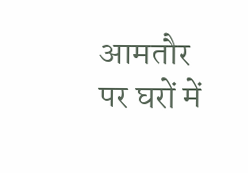आमतौर पर घरों में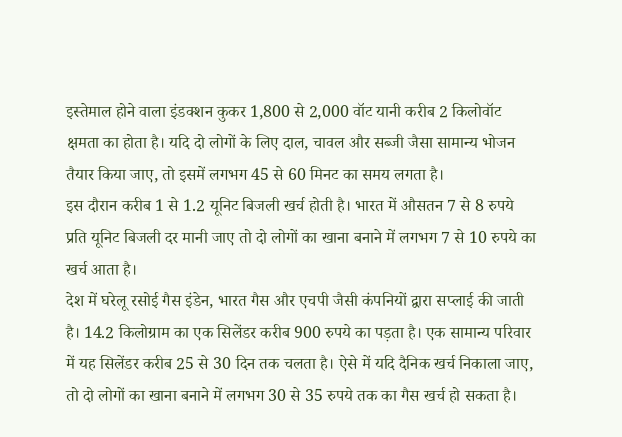इस्तेमाल होने वाला इंडक्शन कुकर 1,800 से 2,000 वॉट यानी करीब 2 किलोवॉट क्षमता का होता है। यदि दो लोगों के लिए दाल, चावल और सब्जी जैसा सामान्य भोजन तैयार किया जाए, तो इसमें लगभग 45 से 60 मिनट का समय लगता है।
इस दौरान करीब 1 से 1.2 यूनिट बिजली खर्च होती है। भारत में औसतन 7 से 8 रुपये प्रति यूनिट बिजली दर मानी जाए तो दो लोगों का खाना बनाने में लगभग 7 से 10 रुपये का खर्च आता है।
देश में घरेलू रसोई गैस इंडेन, भारत गैस और एचपी जैसी कंपनियों द्वारा सप्लाई की जाती है। 14.2 किलोग्राम का एक सिलेंडर करीब 900 रुपये का पड़ता है। एक सामान्य परिवार में यह सिलेंडर करीब 25 से 30 दिन तक चलता है। ऐसे में यदि दैनिक खर्च निकाला जाए, तो दो लोगों का खाना बनाने में लगभग 30 से 35 रुपये तक का गैस खर्च हो सकता है।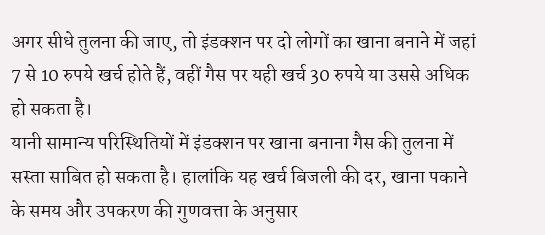अगर सीधे तुलना की जाए, तो इंडक्शन पर दो लोगों का खाना बनाने में जहां 7 से 10 रुपये खर्च होते हैं, वहीं गैस पर यही खर्च 30 रुपये या उससे अधिक हो सकता है।
यानी सामान्य परिस्थितियों में इंडक्शन पर खाना बनाना गैस की तुलना में सस्ता साबित हो सकता है। हालांकि यह खर्च बिजली की दर, खाना पकाने के समय और उपकरण की गुणवत्ता के अनुसार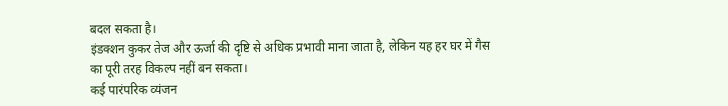बदल सकता है।
इंडक्शन कुकर तेज और ऊर्जा की दृष्टि से अधिक प्रभावी माना जाता है, लेकिन यह हर घर में गैस का पूरी तरह विकल्प नहीं बन सकता।
कई पारंपरिक व्यंजन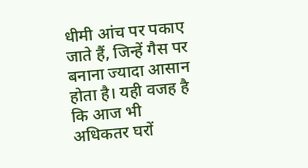धीमी आंच पर पकाए जाते हैं, जिन्हें गैस पर बनाना ज्यादा आसान होता है। यही वजह है कि आज भी अधिकतर घरों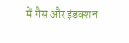में गैस और इंडक्शन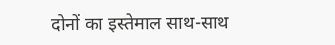दोनों का इस्तेमाल साथ-साथ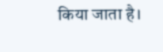किया जाता है।